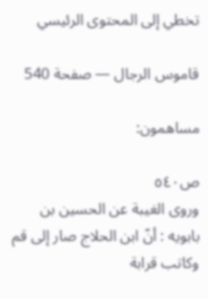تخطي إلى المحتوى الرئيسي

قاموس الرجال — صفحة 540

مساهمون:

ص٥٤٠
وروى الغيبة عن الحسين بن بابويه : أنّ ابن الحلاج صار إلى قم وكاتب قرابة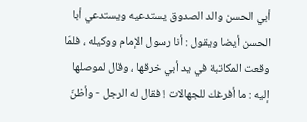أبي الحسن والد الصدوق يستدعيه ويستدعي أبا الحسن أيضا ويقول : أنا رسول الإمام ووكيله ، فلمّا وقعت المكاتبة في يد أبي خرقها ، وقال لموصلها إليه : ما أفرغك للجهالات ! فقال له الرجل - وأظنّ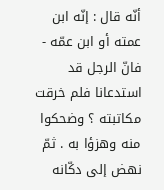أنّه قال : إنّه ابن عمته أو ابن عمّه - فانّ الرجل قد استدعانا فلم خرقت مكاتبته ؟ وضحكوا منه وهزؤا به . ثمّ نهض إلى دكّانه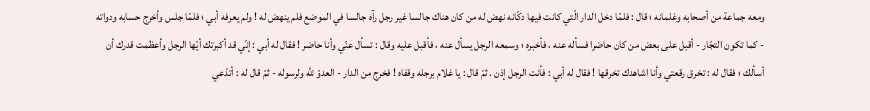ومعه جماعة من أصحابه وغلمانه ؛ قال : فلمّا دخل الدار الّتي كانت فيها دكّانه نهض له من كان هناك جالسا غير رجل رآه جالسا في الموضع فلم ينهض له ! ولم يعرفه أبي ؛ فلمّا جلس وأخرج حسابه ودواته - كما تكون التجّار - أقبل على بعض من كان حاضرا فسأله عنه ، فأخبره ؛ وسمعه الرجل يسأل عنه ، فأقبل عليه وقال : تسأل عنّي وأنا حاضر ! فقال له أبي : إنّي قد أكبرتك أيّها الرجل وأعظمت قدرك أن أسألك ؛ فقال له : تخرق رقعتي وأنا اشاهدك تخرقها ! فقال له أبي : فأنت الرجل إذن . ثمّ قال : يا غلام برجله وقفاه ! فخرج من الدار - العدوّ للّه ولرسوله - ثمّ قال له : أتدّعي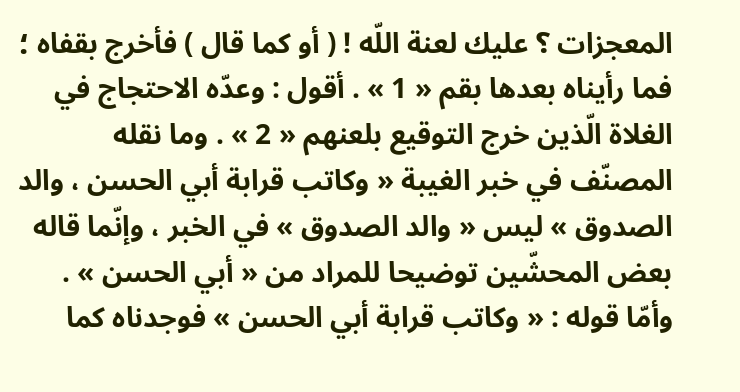المعجزات ؟ عليك لعنة اللّه ! ( أو كما قال ) فأخرج بقفاه ؛ فما رأيناه بعدها بقم « 1 » . أقول : وعدّه الاحتجاج في الغلاة الّذين خرج التوقيع بلعنهم « 2 » . وما نقله المصنّف في خبر الغيبة « وكاتب قرابة أبي الحسن ، والد الصدوق » ليس « والد الصدوق » في الخبر ، وإنّما قاله بعض المحشّين توضيحا للمراد من « أبي الحسن » . وأمّا قوله : « وكاتب قرابة أبي الحسن » فوجدناه كما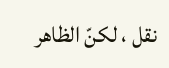نقل ، لكنّ الظاهر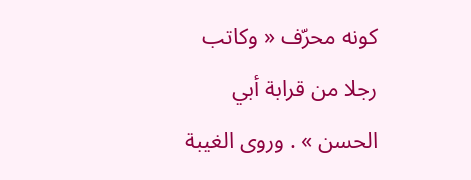كونه محرّف « وكاتب رجلا من قرابة أبي الحسن » . وروى الغيبة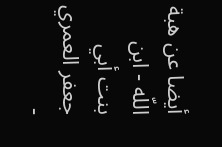أيضا عن هبة اللّه - ابن بنت أبي جعفر العمري -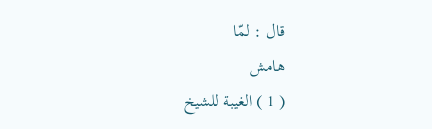قال : لمّا
هامش
( 1 ) الغيبة للشيخ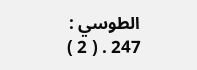الطوسي : 247 . ( 2 )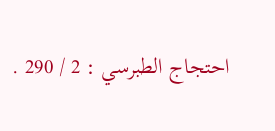احتجاج الطبرسي : 2 / 290 .